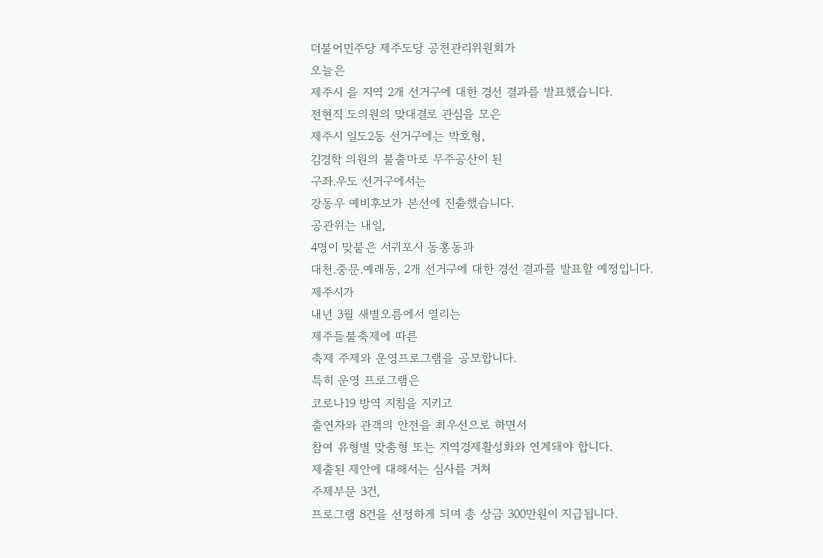더불어민주당 제주도당 공천관리위원회가
오늘은
제주시 을 지역 2개 선거구에 대한 경선 결과를 발표했습니다.
전현직 도의원의 맞대결로 관심을 모은
제주시 일도2동 선거구에는 박호형,
김경학 의원의 불출마로 무주공산이 된
구좌.우도 선거구에서는
강동우 예비후보가 본선에 진출했습니다.
공관위는 내일,
4명이 맞붙은 서귀포시 동홍동과
대천.중문.예래동, 2개 선거구에 대한 경선 결과를 발표할 예정입니다.
제주시가
내년 3월 새별오름에서 열리는
제주들불축제에 따른
축제 주제와 운영프로그램을 공모합니다.
특히 운영 프로그램은
코로나19 방역 지침을 지키고
출연자와 관객의 안전을 최우선으로 하면서
참여 유형별 맞춤형 또는 지역경제활성화와 연계돼야 합니다.
제출된 제안에 대해서는 심사를 거쳐
주제부문 3건,
프로그램 8건을 선정하게 되며 총 상금 300만원이 지급됩니다.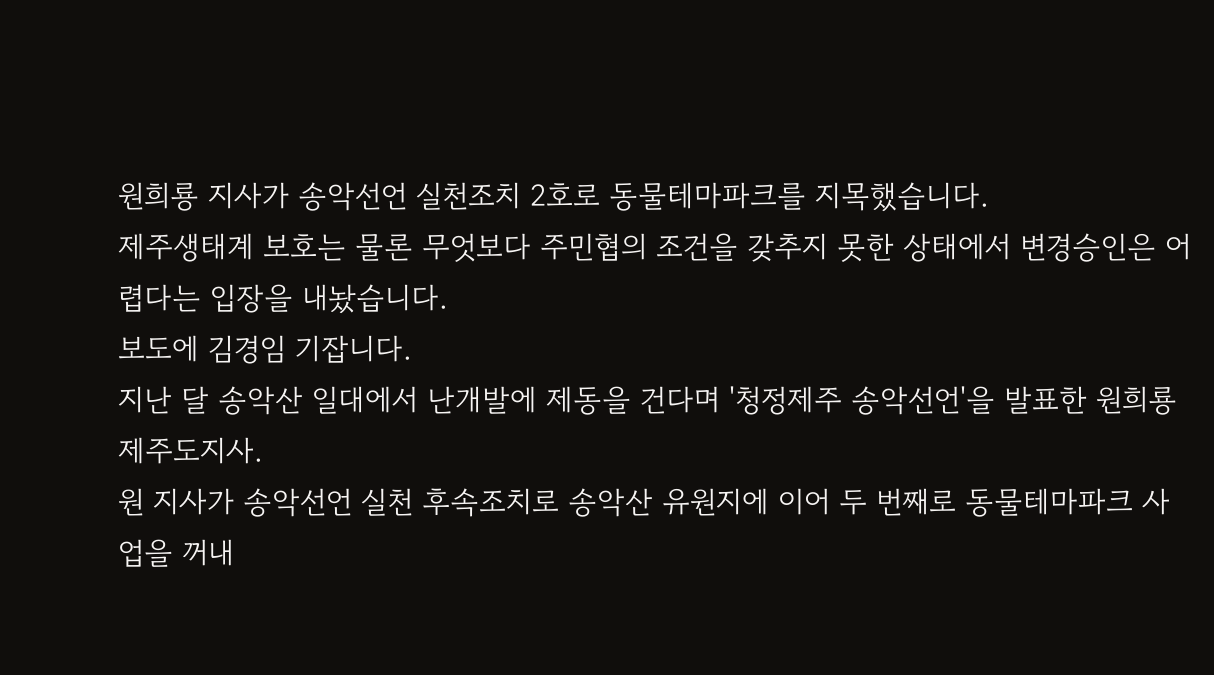원희룡 지사가 송악선언 실천조치 2호로 동물테마파크를 지목했습니다.
제주생태계 보호는 물론 무엇보다 주민협의 조건을 갖추지 못한 상태에서 변경승인은 어렵다는 입장을 내놨습니다.
보도에 김경임 기잡니다.
지난 달 송악산 일대에서 난개발에 제동을 건다며 '청정제주 송악선언'을 발표한 원희룡 제주도지사.
원 지사가 송악선언 실천 후속조치로 송악산 유원지에 이어 두 번째로 동물테마파크 사업을 꺼내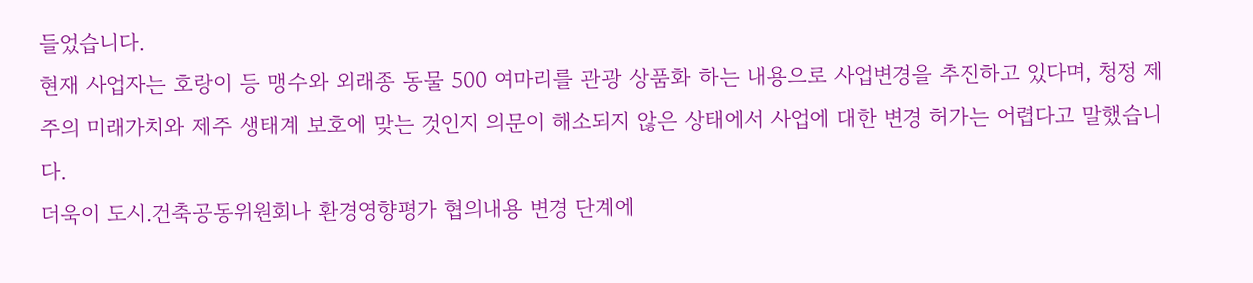들었습니다.
현재 사업자는 호랑이 등 맹수와 외래종 동물 500 여마리를 관광 상품화 하는 내용으로 사업변경을 추진하고 있다며, 청정 제주의 미래가치와 제주 생태계 보호에 맞는 것인지 의문이 해소되지 않은 상태에서 사업에 대한 변경 허가는 어렵다고 말했습니다.
더욱이 도시.건축공동위원회나 환경영향평가 협의내용 변경 단계에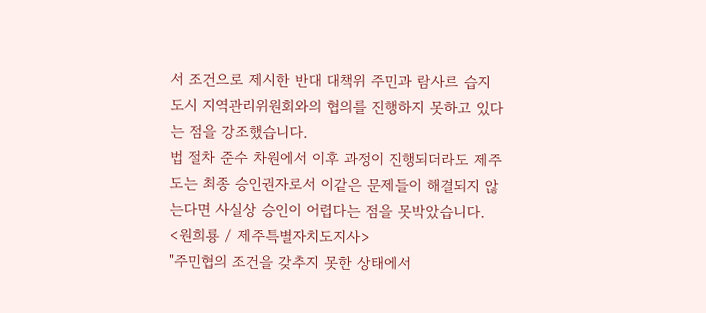서 조건으로 제시한 반대 대책위 주민과 람사르 습지도시 지역관리위원회와의 협의를 진행하지 못하고 있다는 점을 강조했습니다.
법 절차 준수 차원에서 이후 과정이 진행되더라도 제주도는 최종 승인권자로서 이같은 문제들이 해결되지 않는다면 사실상 승인이 어렵다는 점을 못박았습니다.
<원희룡 / 제주특별자치도지사>
"주민협의 조건을 갖추지 못한 상태에서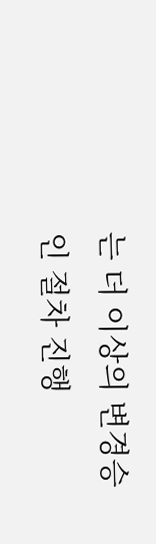는 더 이상의 변경승인 절차 진행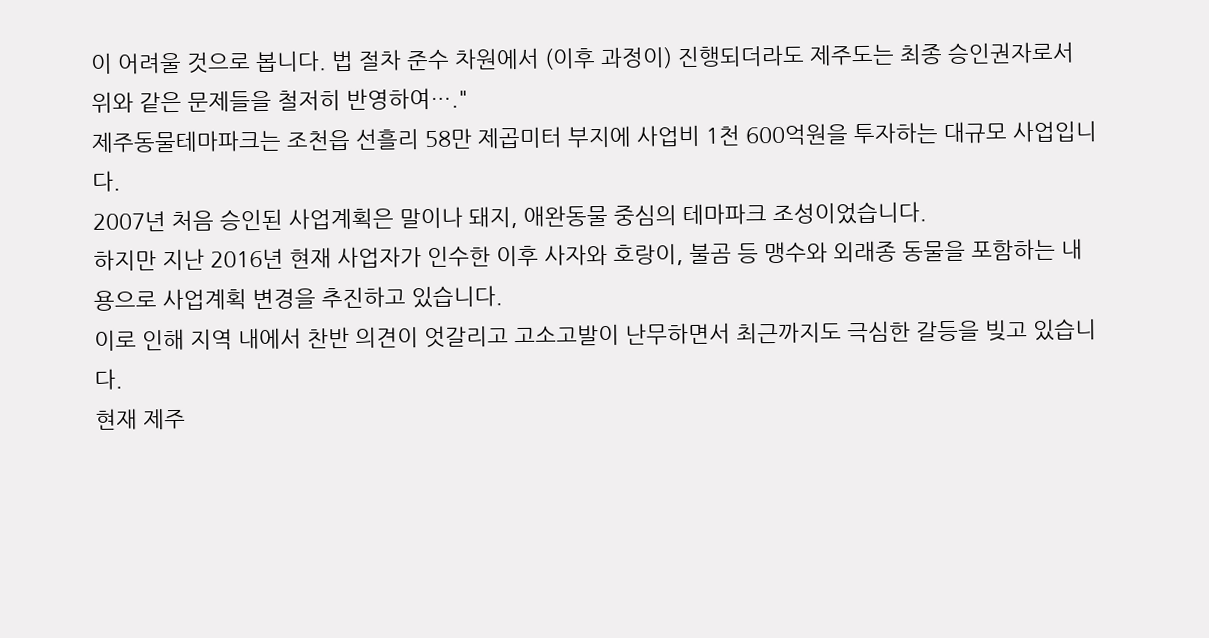이 어려울 것으로 봅니다. 법 절차 준수 차원에서 (이후 과정이) 진행되더라도 제주도는 최종 승인권자로서 위와 같은 문제들을 철저히 반영하여…."
제주동물테마파크는 조천읍 선흘리 58만 제곱미터 부지에 사업비 1천 600억원을 투자하는 대규모 사업입니다.
2007년 처음 승인된 사업계획은 말이나 돼지, 애완동물 중심의 테마파크 조성이었습니다.
하지만 지난 2016년 현재 사업자가 인수한 이후 사자와 호랑이, 불곰 등 맹수와 외래종 동물을 포함하는 내용으로 사업계획 변경을 추진하고 있습니다.
이로 인해 지역 내에서 찬반 의견이 엇갈리고 고소고발이 난무하면서 최근까지도 극심한 갈등을 빚고 있습니다.
현재 제주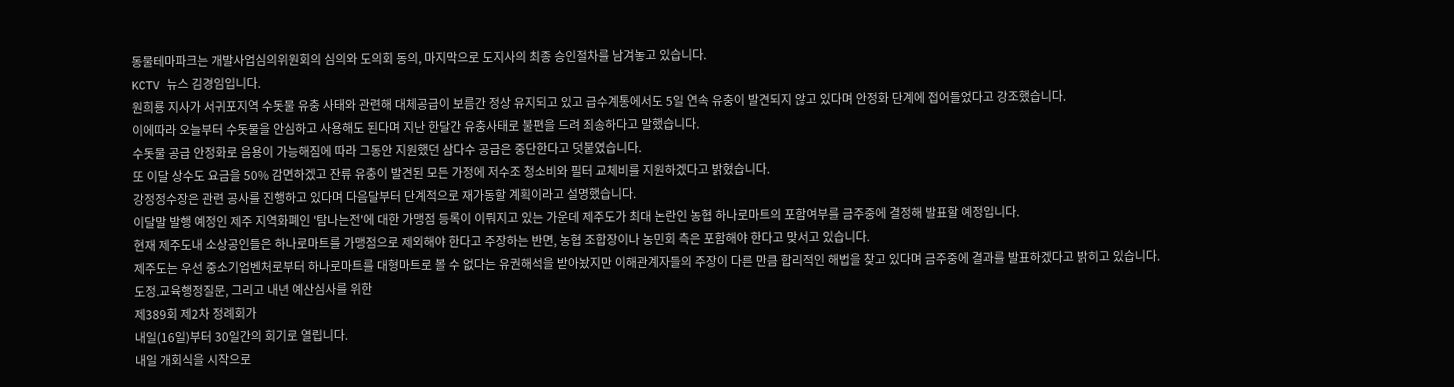동물테마파크는 개발사업심의위원회의 심의와 도의회 동의, 마지막으로 도지사의 최종 승인절차를 남겨놓고 있습니다.
KCTV 뉴스 김경임입니다.
원희룡 지사가 서귀포지역 수돗물 유충 사태와 관련해 대체공급이 보름간 정상 유지되고 있고 급수계통에서도 5일 연속 유충이 발견되지 않고 있다며 안정화 단계에 접어들었다고 강조했습니다.
이에따라 오늘부터 수돗물을 안심하고 사용해도 된다며 지난 한달간 유충사태로 불편을 드려 죄송하다고 말했습니다.
수돗물 공급 안정화로 음용이 가능해짐에 따라 그동안 지원했던 삼다수 공급은 중단한다고 덧붙였습니다.
또 이달 상수도 요금을 50% 감면하겠고 잔류 유충이 발견된 모든 가정에 저수조 청소비와 필터 교체비를 지원하겠다고 밝혔습니다.
강정정수장은 관련 공사를 진행하고 있다며 다음달부터 단계적으로 재가동할 계획이라고 설명했습니다.
이달말 발행 예정인 제주 지역화폐인 '탐나는전'에 대한 가맹점 등록이 이뤄지고 있는 가운데 제주도가 최대 논란인 농협 하나로마트의 포함여부를 금주중에 결정해 발표할 예정입니다.
현재 제주도내 소상공인들은 하나로마트를 가맹점으로 제외해야 한다고 주장하는 반면, 농협 조합장이나 농민회 측은 포함해야 한다고 맞서고 있습니다.
제주도는 우선 중소기업벤처로부터 하나로마트를 대형마트로 볼 수 없다는 유권해석을 받아놨지만 이해관계자들의 주장이 다른 만큼 합리적인 해법을 찾고 있다며 금주중에 결과를 발표하겠다고 밝히고 있습니다.
도정.교육행정질문, 그리고 내년 예산심사를 위한
제389회 제2차 정례회가
내일(16일)부터 30일간의 회기로 열립니다.
내일 개회식을 시작으로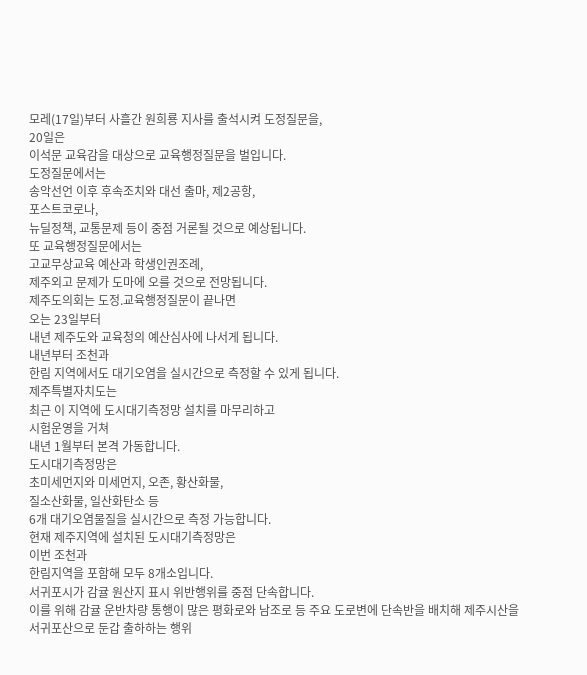모레(17일)부터 사흘간 원희룡 지사를 출석시켜 도정질문을,
20일은
이석문 교육감을 대상으로 교육행정질문을 벌입니다.
도정질문에서는
송악선언 이후 후속조치와 대선 출마, 제2공항,
포스트코로나,
뉴딜정책, 교통문제 등이 중점 거론될 것으로 예상됩니다.
또 교육행정질문에서는
고교무상교육 예산과 학생인권조례,
제주외고 문제가 도마에 오를 것으로 전망됩니다.
제주도의회는 도정.교육행정질문이 끝나면
오는 23일부터
내년 제주도와 교육청의 예산심사에 나서게 됩니다.
내년부터 조천과
한림 지역에서도 대기오염을 실시간으로 측정할 수 있게 됩니다.
제주특별자치도는
최근 이 지역에 도시대기측정망 설치를 마무리하고
시험운영을 거쳐
내년 1월부터 본격 가동합니다.
도시대기측정망은
초미세먼지와 미세먼지, 오존, 황산화물,
질소산화물, 일산화탄소 등
6개 대기오염물질을 실시간으로 측정 가능합니다.
현재 제주지역에 설치된 도시대기측정망은
이번 조천과
한림지역을 포함해 모두 8개소입니다.
서귀포시가 감귤 원산지 표시 위반행위를 중점 단속합니다.
이를 위해 감귤 운반차량 통행이 많은 평화로와 남조로 등 주요 도로변에 단속반을 배치해 제주시산을 서귀포산으로 둔갑 출하하는 행위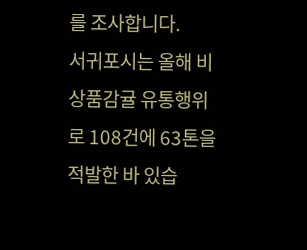를 조사합니다.
서귀포시는 올해 비상품감귤 유통행위로 108건에 63톤을 적발한 바 있습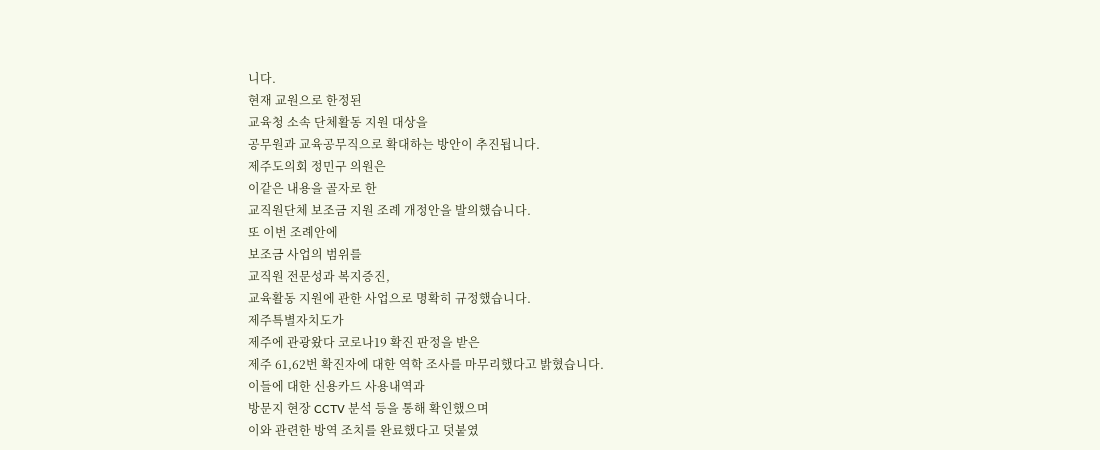니다.
현재 교원으로 한정된
교육청 소속 단체활동 지원 대상을
공무원과 교육공무직으로 확대하는 방안이 추진됩니다.
제주도의회 정민구 의원은
이같은 내용을 골자로 한
교직원단체 보조금 지원 조례 개정안을 발의했습니다.
또 이번 조례안에
보조금 사업의 범위를
교직원 전문성과 복지증진,
교육활동 지원에 관한 사업으로 명확히 규정했습니다.
제주특별자치도가
제주에 관광왔다 코로나19 확진 판정을 받은
제주 61,62번 확진자에 대한 역학 조사를 마무리했다고 밝혔습니다.
이들에 대한 신용카드 사용내역과
방문지 현장 CCTV 분석 등을 통해 확인했으며
이와 관련한 방역 조치를 완료했다고 덧붙였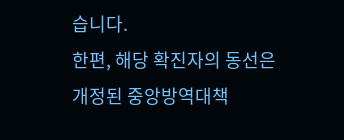습니다.
한편, 해당 확진자의 동선은
개정된 중앙방역대책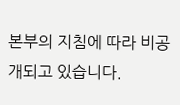본부의 지침에 따라 비공개되고 있습니다.